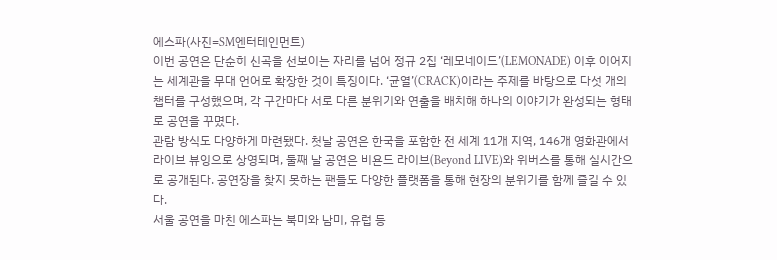에스파(사진=SM엔터테인먼트)
이번 공연은 단순히 신곡을 선보이는 자리를 넘어 정규 2집 ‘레모네이드’(LEMONADE) 이후 이어지는 세계관을 무대 언어로 확장한 것이 특징이다. ‘균열’(CRACK)이라는 주제를 바탕으로 다섯 개의 챕터를 구성했으며, 각 구간마다 서로 다른 분위기와 연출을 배치해 하나의 이야기가 완성되는 형태로 공연을 꾸몄다.
관람 방식도 다양하게 마련됐다. 첫날 공연은 한국을 포함한 전 세계 11개 지역, 146개 영화관에서 라이브 뷰잉으로 상영되며, 둘째 날 공연은 비욘드 라이브(Beyond LIVE)와 위버스를 통해 실시간으로 공개된다. 공연장을 찾지 못하는 팬들도 다양한 플랫폼을 통해 현장의 분위기를 함께 즐길 수 있다.
서울 공연을 마친 에스파는 북미와 남미, 유럽 등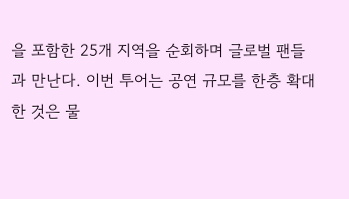을 포함한 25개 지역을 순회하며 글로벌 팬들과 만난다. 이번 투어는 공연 규모를 한층 확대한 것은 물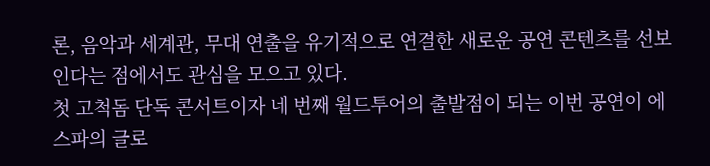론, 음악과 세계관, 무대 연출을 유기적으로 연결한 새로운 공연 콘텐츠를 선보인다는 점에서도 관심을 모으고 있다.
첫 고척돔 단독 콘서트이자 네 번째 월드투어의 출발점이 되는 이번 공연이 에스파의 글로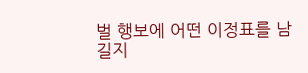벌 행보에 어떤 이정표를 남길지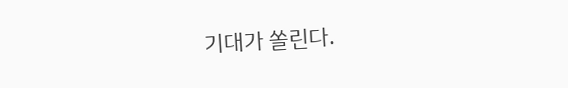기대가 쏠린다.